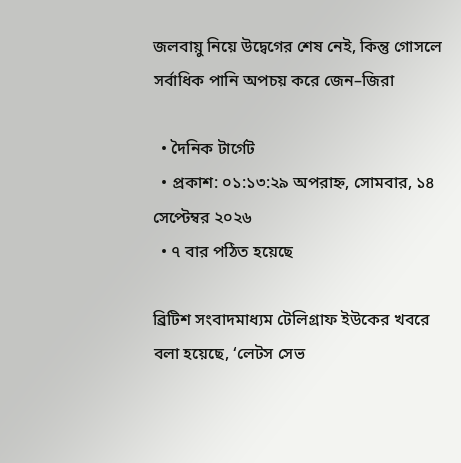জলবায়ু নিয়ে উদ্বেগের শেষ নেই, কিন্তু গোসলে সর্বাধিক পানি অপচয় করে জেন–জিরা

  • দৈনিক টার্গেট
  • প্রকাশ: ০১:১৩:২৯ অপরাহ্ন, সোমবার, ১৪ সেপ্টেম্বর ২০২৬
  • ৭ বার পঠিত হয়েছে

ব্রিটিশ সংবাদমাধ্যম টেলিগ্রাফ ইউকের খবরে বলা হয়েছে, ‘লেটস সেভ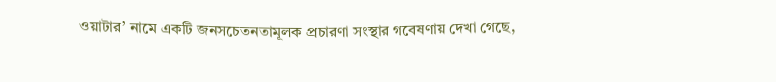ওয়াটার’ নামে একটি জনসচেতনতামূলক প্রচারণা সংস্থার গবেষণায় দেখা গেছে,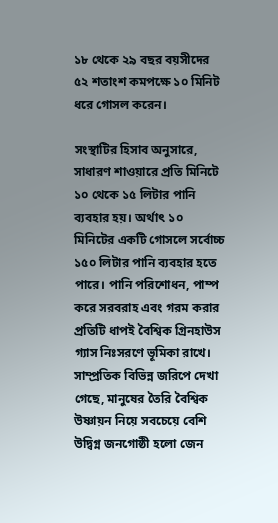১৮ থেকে ২৯ বছর বয়সীদের ৫২ শতাংশ কমপক্ষে ১০ মিনিট ধরে গোসল করেন।

সংস্থাটির হিসাব অনুসারে, সাধারণ শাওয়ারে প্রতি মিনিটে ১০ থেকে ১৫ লিটার পানি ব্যবহার হয়। অর্থাৎ ১০ মিনিটের একটি গোসলে সর্বোচ্চ ১৫০ লিটার পানি ব্যবহার হতে পারে। পানি পরিশোধন, পাম্প করে সরবরাহ এবং গরম করার প্রতিটি ধাপই বৈশ্বিক গ্রিনহাউস গ্যাস নিঃসরণে ভূমিকা রাখে। সাম্প্রতিক বিভিন্ন জরিপে দেখা গেছে, মানুষের তৈরি বৈশ্বিক উষ্ণায়ন নিয়ে সবচেয়ে বেশি উদ্বিগ্ন জনগোষ্ঠী হলো জেন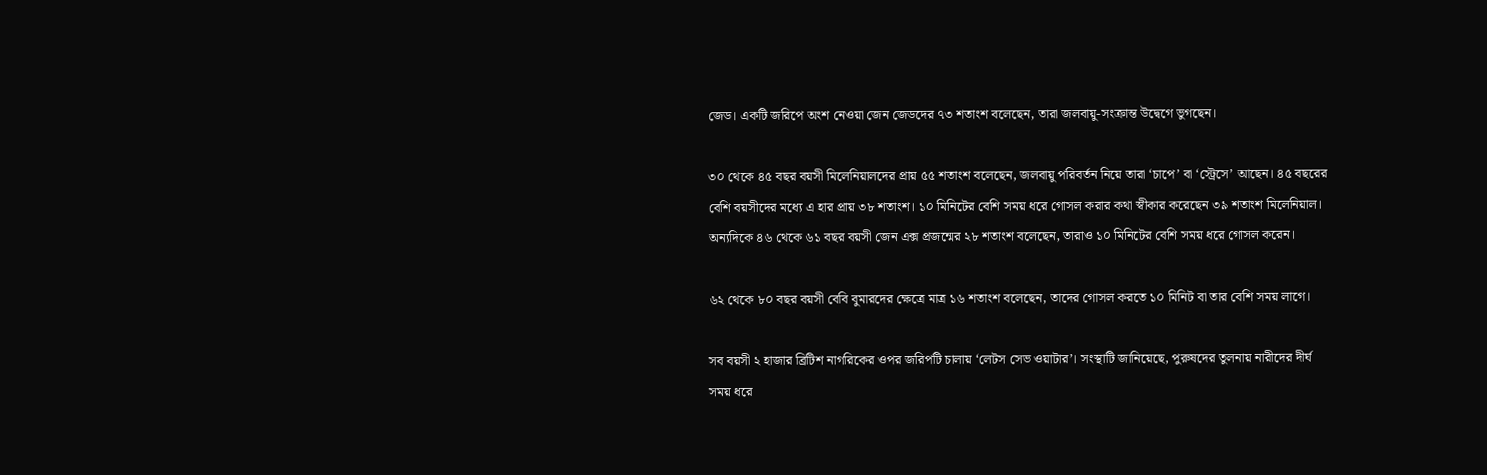জেড। একটি জরিপে অংশ নেওয়া জেন জেডদের ৭৩ শতাংশ বলেছেন, তারা জলবায়ু-সংক্রান্ত উদ্বেগে ভুগছেন।

৩০ থেকে ৪৫ বছর বয়সী মিলেনিয়ালদের প্রায় ৫৫ শতাংশ বলেছেন, জলবায়ু পরিবর্তন নিয়ে তারা ‘চাপে’ বা ‘স্ট্রেসে’ আছেন। ৪৫ বছরের বেশি বয়সীদের মধ্যে এ হার প্রায় ৩৮ শতাংশ। ১০ মিনিটের বেশি সময় ধরে গোসল করার কথা স্বীকার করেছেন ৩৯ শতাংশ মিলেনিয়াল। অন্যদিকে ৪৬ থেকে ৬১ বছর বয়সী জেন এক্স প্রজন্মের ২৮ শতাংশ বলেছেন, তারাও ১০ মিনিটের বেশি সময় ধরে গোসল করেন।

৬২ থেকে ৮০ বছর বয়সী বেবি বুমারদের ক্ষেত্রে মাত্র ১৬ শতাংশ বলেছেন, তাদের গোসল করতে ১০ মিনিট বা তার বেশি সময় লাগে।

সব বয়সী ২ হাজার ব্রিটিশ নাগরিকের ওপর জরিপটি চালায় ‘লেটস সেভ ওয়াটার’। সংস্থাটি জানিয়েছে, পুরুষদের তুলনায় নারীদের দীর্ঘ সময় ধরে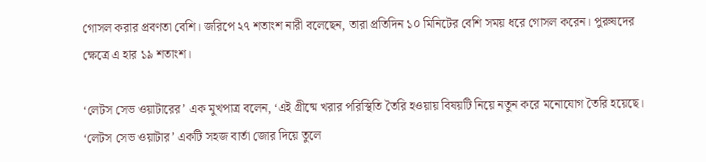গোসল করার প্রবণতা বেশি। জরিপে ২৭ শতাংশ নারী বলেছেন, তারা প্রতিদিন ১০ মিনিটের বেশি সময় ধরে গোসল করেন। পুরুষদের ক্ষেত্রে এ হার ১৯ শতাংশ।

‘লেটস সেভ ওয়াটারের’ এক মুখপাত্র বলেন, ‘এই গ্রীষ্মে খরার পরিস্থিতি তৈরি হওয়ায় বিষয়টি নিয়ে নতুন করে মনোযোগ তৈরি হয়েছে। ‘লেটস সেভ ওয়াটার’ একটি সহজ বার্তা জোর দিয়ে তুলে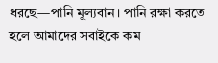ধরছে—পানি মূল্যবান। পানি রক্ষা করতে হলে আমাদের সবাইকে কম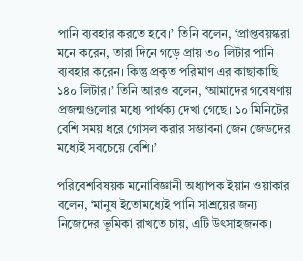পানি ব্যবহার করতে হবে।’ তিনি বলেন, ‘প্রাপ্তবয়স্করা মনে করেন, তারা দিনে গড়ে প্রায় ৩০ লিটার পানি ব্যবহার করেন। কিন্তু প্রকৃত পরিমাণ এর কাছাকাছি ১৪০ লিটার।’ তিনি আরও বলেন, ‘আমাদের গবেষণায় প্রজন্মগুলোর মধ্যে পার্থক্য দেখা গেছে। ১০ মিনিটের বেশি সময় ধরে গোসল করার সম্ভাবনা জেন জেডদের মধ্যেই সবচেয়ে বেশি।’

পরিবেশবিষয়ক মনোবিজ্ঞানী অধ্যাপক ইয়ান ওয়াকার বলেন, ‘মানুষ ইতোমধ্যেই পানি সাশ্রয়ের জন্য নিজেদের ভূমিকা রাখতে চায়, এটি উৎসাহজনক।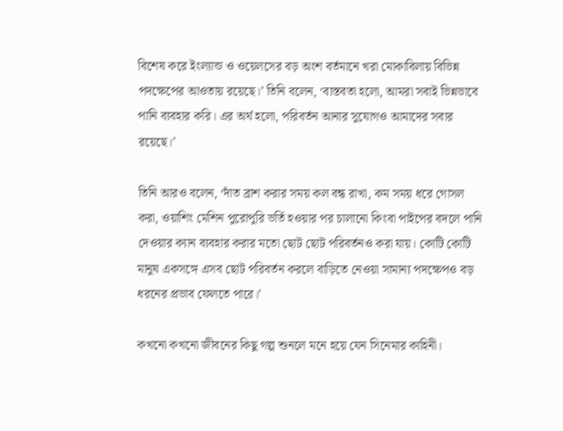বিশেষ করে ইংল্যান্ড ও ওয়েলসের বড় অংশ বর্তমানে খরা মোকাবিলায় বিভিন্ন পদক্ষেপের আওতায় রয়েছে।’ তিনি বলেন, ‘বাস্তবতা হলো, আমরা সবাই ভিন্নভাবে পানি ব্যবহার করি। এর অর্থ হলো, পরিবর্তন আনার সুযোগও আমাদের সবার রয়েছে।’

তিনি আরও বলেন, ‘দাঁত ব্রাশ করার সময় কল বন্ধ রাখা, কম সময় ধরে গোসল করা, ওয়াশিং মেশিন পুরোপুরি ভর্তি হওয়ার পর চালানো কিংবা পাইপের বদলে পানি দেওয়ার ক্যান ব্যবহার করার মতো ছোট ছোট পরিবর্তনও করা যায়। কোটি কোটি মানুষ একসঙ্গে এসব ছোট পরিবর্তন করলে বাড়িতে নেওয়া সামান্য পদক্ষেপও বড় ধরনের প্রভাব ফেলতে পারে।’

কখনো কখনো জীবনের কিছু গল্প শুনলে মনে হয়ে যেন সিনেমার কাহিনী।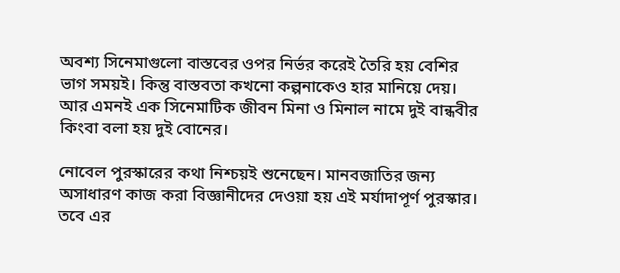অবশ্য সিনেমাগুলো বাস্তবের ওপর নির্ভর করেই তৈরি হয় বেশির ভাগ সময়ই। কিন্তু বাস্তবতা কখনো কল্পনাকেও হার মানিয়ে দেয়। আর এমনই এক সিনেমাটিক জীবন মিনা ও মিনাল নামে দুই বান্ধবীর কিংবা বলা হয় দুই বোনের।

নোবেল পুরস্কারের কথা নিশ্চয়ই শুনেছেন। মানবজাতির জন্য অসাধারণ কাজ করা বিজ্ঞানীদের দেওয়া হয় এই মর্যাদাপূর্ণ পুরস্কার। তবে এর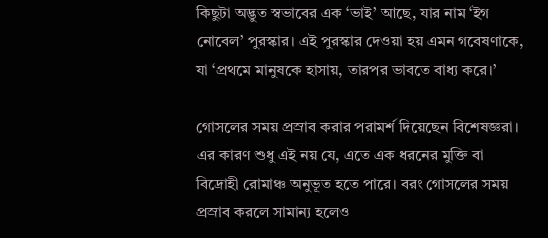কিছুটা অদ্ভুত স্বভাবের এক ‘ভাই’ আছে, যার নাম ‘ইগ নোবেল’ পুরস্কার। এই পুরস্কার দেওয়া হয় এমন গবেষণাকে, যা ‘প্রথমে মানুষকে হাসায়, তারপর ভাবতে বাধ্য করে।’

গোসলের সময় প্রস্রাব করার পরামর্শ দিয়েছেন বিশেষজ্ঞরা। এর কারণ শুধু এই নয় যে, এতে এক ধরনের মুক্তি বা বিদ্রোহী রোমাঞ্চ অনুভূত হতে পারে। বরং গোসলের সময় প্রস্রাব করলে সামান্য হলেও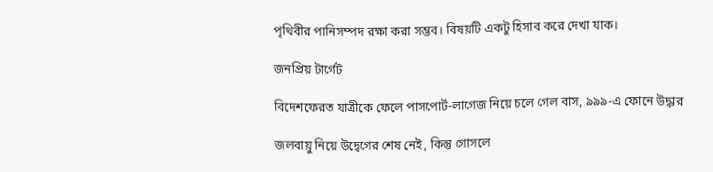পৃথিবীর পানিসম্পদ রক্ষা করা সম্ভব। বিষয়টি একটু হিসাব করে দেখা যাক।

জনপ্রিয় টার্গেট

বিদেশফেরত যাত্রীকে ফেলে পাসপোর্ট-লাগেজ নিয়ে চলে গেল বাস, ৯৯৯-এ ফোনে উদ্ধার

জলবায়ু নিয়ে উদ্বেগের শেষ নেই, কিন্তু গোসলে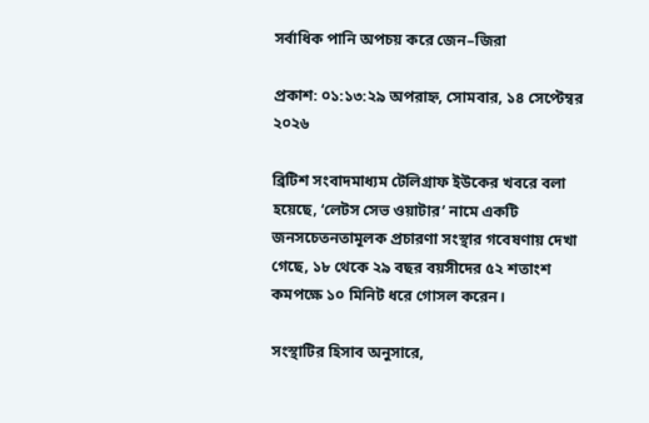সর্বাধিক পানি অপচয় করে জেন–জিরা

প্রকাশ: ০১:১৩:২৯ অপরাহ্ন, সোমবার, ১৪ সেপ্টেম্বর ২০২৬

ব্রিটিশ সংবাদমাধ্যম টেলিগ্রাফ ইউকের খবরে বলা হয়েছে, ‘লেটস সেভ ওয়াটার’ নামে একটি জনসচেতনতামূলক প্রচারণা সংস্থার গবেষণায় দেখা গেছে, ১৮ থেকে ২৯ বছর বয়সীদের ৫২ শতাংশ কমপক্ষে ১০ মিনিট ধরে গোসল করেন।

সংস্থাটির হিসাব অনুসারে,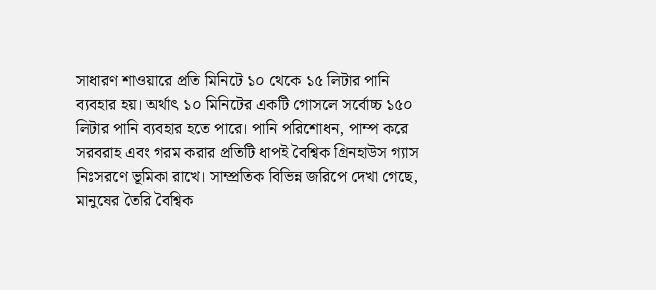সাধারণ শাওয়ারে প্রতি মিনিটে ১০ থেকে ১৫ লিটার পানি ব্যবহার হয়। অর্থাৎ ১০ মিনিটের একটি গোসলে সর্বোচ্চ ১৫০ লিটার পানি ব্যবহার হতে পারে। পানি পরিশোধন, পাম্প করে সরবরাহ এবং গরম করার প্রতিটি ধাপই বৈশ্বিক গ্রিনহাউস গ্যাস নিঃসরণে ভূমিকা রাখে। সাম্প্রতিক বিভিন্ন জরিপে দেখা গেছে, মানুষের তৈরি বৈশ্বিক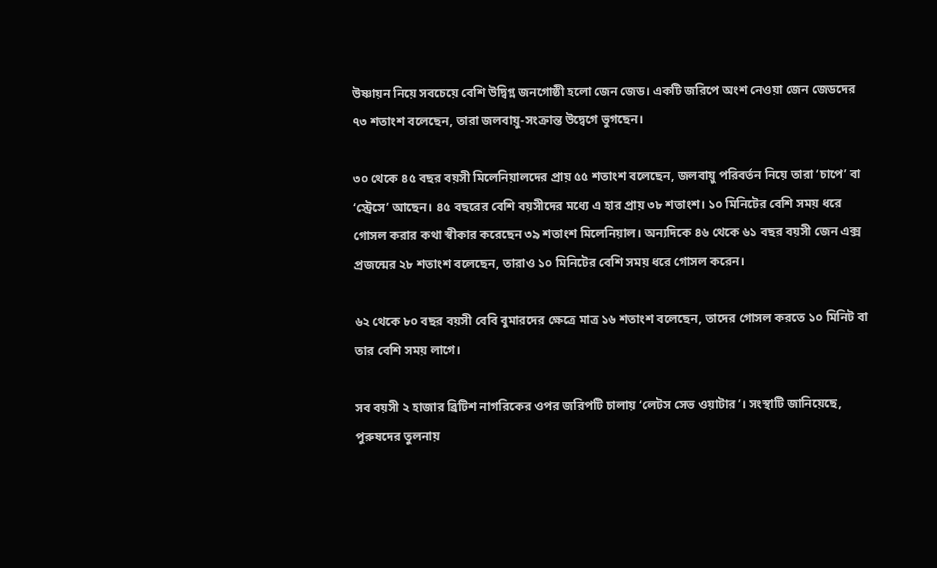উষ্ণায়ন নিয়ে সবচেয়ে বেশি উদ্বিগ্ন জনগোষ্ঠী হলো জেন জেড। একটি জরিপে অংশ নেওয়া জেন জেডদের ৭৩ শতাংশ বলেছেন, তারা জলবায়ু-সংক্রান্ত উদ্বেগে ভুগছেন।

৩০ থেকে ৪৫ বছর বয়সী মিলেনিয়ালদের প্রায় ৫৫ শতাংশ বলেছেন, জলবায়ু পরিবর্তন নিয়ে তারা ‘চাপে’ বা ‘স্ট্রেসে’ আছেন। ৪৫ বছরের বেশি বয়সীদের মধ্যে এ হার প্রায় ৩৮ শতাংশ। ১০ মিনিটের বেশি সময় ধরে গোসল করার কথা স্বীকার করেছেন ৩৯ শতাংশ মিলেনিয়াল। অন্যদিকে ৪৬ থেকে ৬১ বছর বয়সী জেন এক্স প্রজন্মের ২৮ শতাংশ বলেছেন, তারাও ১০ মিনিটের বেশি সময় ধরে গোসল করেন।

৬২ থেকে ৮০ বছর বয়সী বেবি বুমারদের ক্ষেত্রে মাত্র ১৬ শতাংশ বলেছেন, তাদের গোসল করতে ১০ মিনিট বা তার বেশি সময় লাগে।

সব বয়সী ২ হাজার ব্রিটিশ নাগরিকের ওপর জরিপটি চালায় ‘লেটস সেভ ওয়াটার’। সংস্থাটি জানিয়েছে, পুরুষদের তুলনায়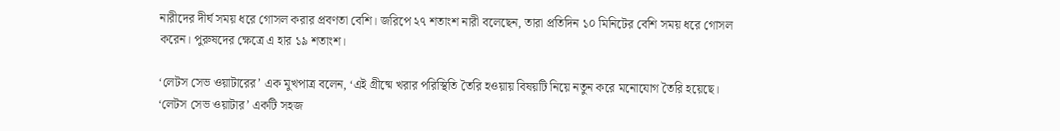নারীদের দীর্ঘ সময় ধরে গোসল করার প্রবণতা বেশি। জরিপে ২৭ শতাংশ নারী বলেছেন, তারা প্রতিদিন ১০ মিনিটের বেশি সময় ধরে গোসল করেন। পুরুষদের ক্ষেত্রে এ হার ১৯ শতাংশ।

‘লেটস সেভ ওয়াটারের’ এক মুখপাত্র বলেন, ‘এই গ্রীষ্মে খরার পরিস্থিতি তৈরি হওয়ায় বিষয়টি নিয়ে নতুন করে মনোযোগ তৈরি হয়েছে। ‘লেটস সেভ ওয়াটার’ একটি সহজ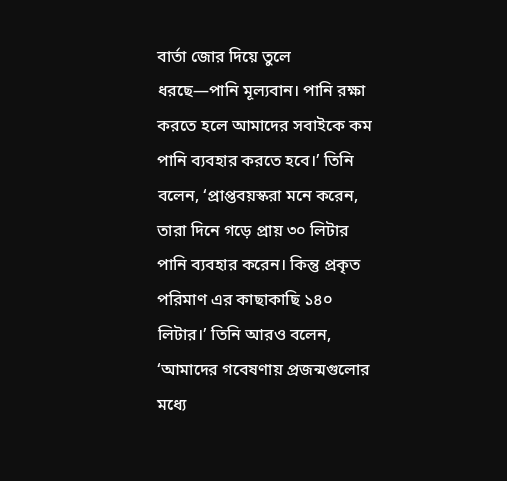বার্তা জোর দিয়ে তুলে ধরছে—পানি মূল্যবান। পানি রক্ষা করতে হলে আমাদের সবাইকে কম পানি ব্যবহার করতে হবে।’ তিনি বলেন, ‘প্রাপ্তবয়স্করা মনে করেন, তারা দিনে গড়ে প্রায় ৩০ লিটার পানি ব্যবহার করেন। কিন্তু প্রকৃত পরিমাণ এর কাছাকাছি ১৪০ লিটার।’ তিনি আরও বলেন, ‘আমাদের গবেষণায় প্রজন্মগুলোর মধ্যে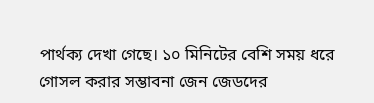পার্থক্য দেখা গেছে। ১০ মিনিটের বেশি সময় ধরে গোসল করার সম্ভাবনা জেন জেডদের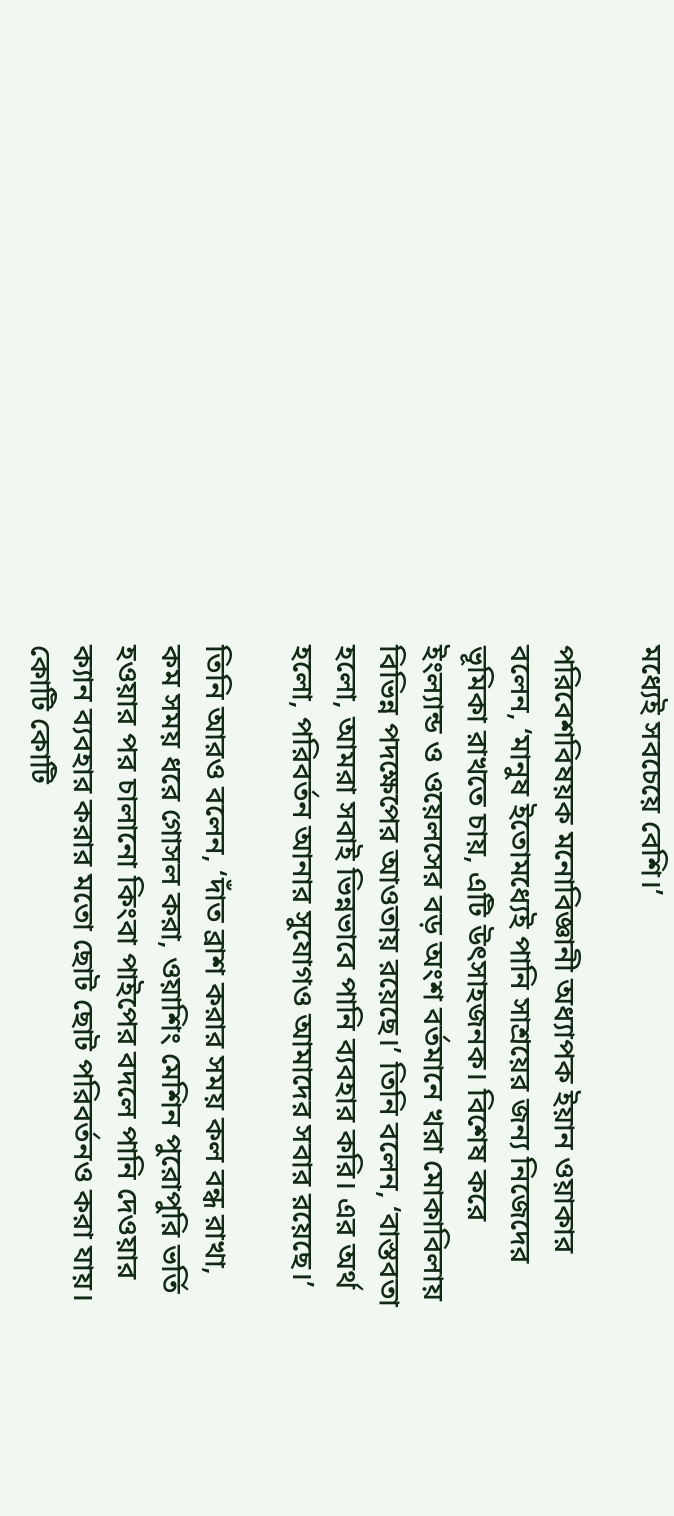মধ্যেই সবচেয়ে বেশি।’

পরিবেশবিষয়ক মনোবিজ্ঞানী অধ্যাপক ইয়ান ওয়াকার বলেন, ‘মানুষ ইতোমধ্যেই পানি সাশ্রয়ের জন্য নিজেদের ভূমিকা রাখতে চায়, এটি উৎসাহজনক। বিশেষ করে ইংল্যান্ড ও ওয়েলসের বড় অংশ বর্তমানে খরা মোকাবিলায় বিভিন্ন পদক্ষেপের আওতায় রয়েছে।’ তিনি বলেন, ‘বাস্তবতা হলো, আমরা সবাই ভিন্নভাবে পানি ব্যবহার করি। এর অর্থ হলো, পরিবর্তন আনার সুযোগও আমাদের সবার রয়েছে।’

তিনি আরও বলেন, ‘দাঁত ব্রাশ করার সময় কল বন্ধ রাখা, কম সময় ধরে গোসল করা, ওয়াশিং মেশিন পুরোপুরি ভর্তি হওয়ার পর চালানো কিংবা পাইপের বদলে পানি দেওয়ার ক্যান ব্যবহার করার মতো ছোট ছোট পরিবর্তনও করা যায়। কোটি কোটি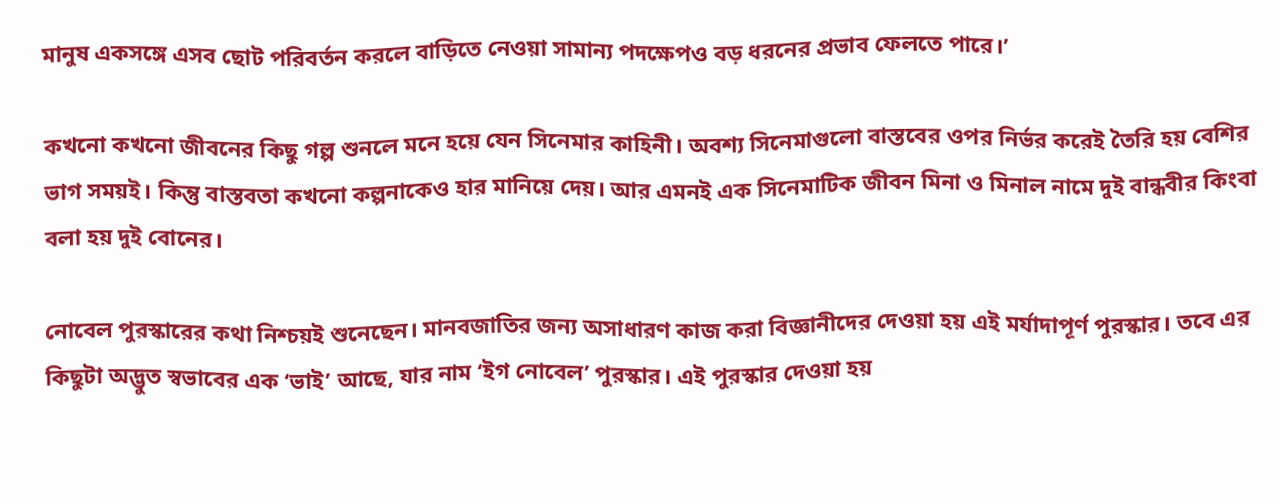মানুষ একসঙ্গে এসব ছোট পরিবর্তন করলে বাড়িতে নেওয়া সামান্য পদক্ষেপও বড় ধরনের প্রভাব ফেলতে পারে।’

কখনো কখনো জীবনের কিছু গল্প শুনলে মনে হয়ে যেন সিনেমার কাহিনী। অবশ্য সিনেমাগুলো বাস্তবের ওপর নির্ভর করেই তৈরি হয় বেশির ভাগ সময়ই। কিন্তু বাস্তবতা কখনো কল্পনাকেও হার মানিয়ে দেয়। আর এমনই এক সিনেমাটিক জীবন মিনা ও মিনাল নামে দুই বান্ধবীর কিংবা বলা হয় দুই বোনের।

নোবেল পুরস্কারের কথা নিশ্চয়ই শুনেছেন। মানবজাতির জন্য অসাধারণ কাজ করা বিজ্ঞানীদের দেওয়া হয় এই মর্যাদাপূর্ণ পুরস্কার। তবে এর কিছুটা অদ্ভুত স্বভাবের এক ‘ভাই’ আছে, যার নাম ‘ইগ নোবেল’ পুরস্কার। এই পুরস্কার দেওয়া হয়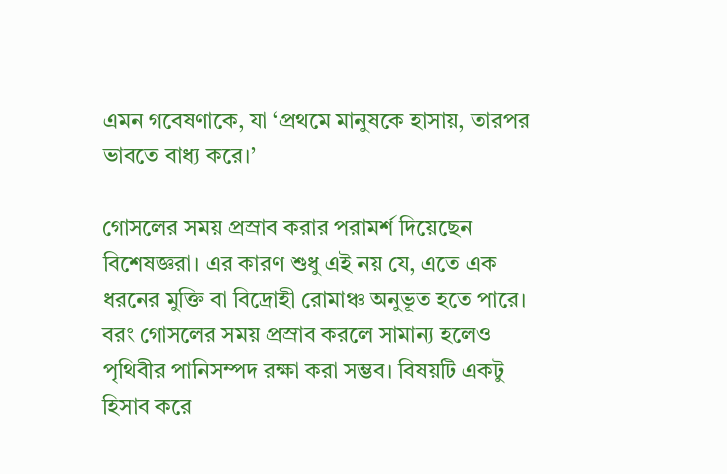এমন গবেষণাকে, যা ‘প্রথমে মানুষকে হাসায়, তারপর ভাবতে বাধ্য করে।’

গোসলের সময় প্রস্রাব করার পরামর্শ দিয়েছেন বিশেষজ্ঞরা। এর কারণ শুধু এই নয় যে, এতে এক ধরনের মুক্তি বা বিদ্রোহী রোমাঞ্চ অনুভূত হতে পারে। বরং গোসলের সময় প্রস্রাব করলে সামান্য হলেও পৃথিবীর পানিসম্পদ রক্ষা করা সম্ভব। বিষয়টি একটু হিসাব করে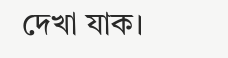দেখা যাক।